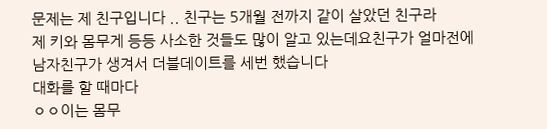문제는 제 친구입니다 .. 친구는 5개월 전까지 같이 살았던 친구라
제 키와 몸무게 등등 사소한 것들도 많이 알고 있는데요친구가 얼마전에 남자친구가 생겨서 더블데이트를 세번 했습니다
대화를 할 때마다
ㅇㅇ이는 몸무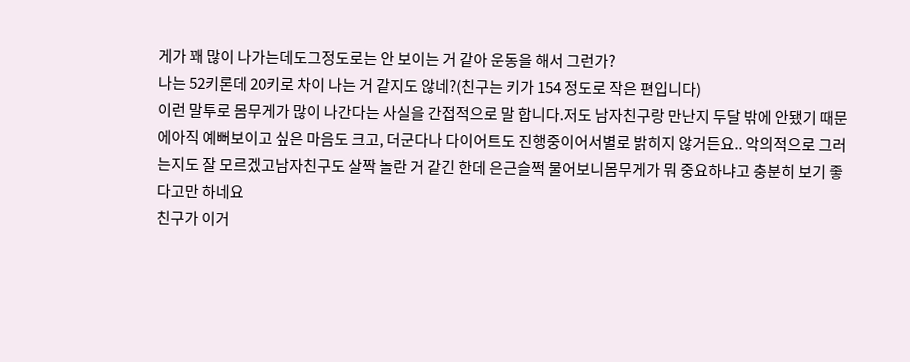게가 꽤 많이 나가는데도그정도로는 안 보이는 거 같아 운동을 해서 그런가?
나는 52키론데 20키로 차이 나는 거 같지도 않네?(친구는 키가 154 정도로 작은 편입니다)
이런 말투로 몸무게가 많이 나간다는 사실을 간접적으로 말 합니다.저도 남자친구랑 만난지 두달 밖에 안됐기 때문에아직 예뻐보이고 싶은 마음도 크고, 더군다나 다이어트도 진행중이어서별로 밝히지 않거든요.. 악의적으로 그러는지도 잘 모르겠고남자친구도 살짝 놀란 거 같긴 한데 은근슬쩍 물어보니몸무게가 뭐 중요하냐고 충분히 보기 좋다고만 하네요
친구가 이거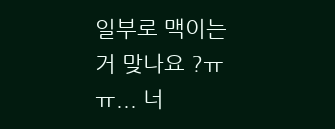일부로 맥이는 거 맞나요 ?ㅠㅠ... 너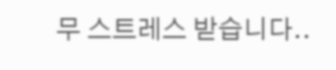무 스트레스 받습니다..